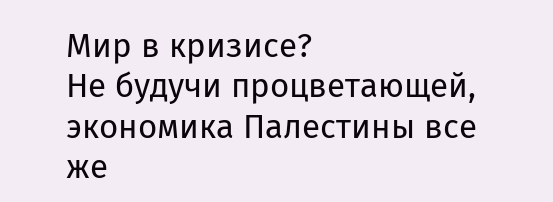Мир в кризисе?
Не будучи процветающей, экономика Палестины все же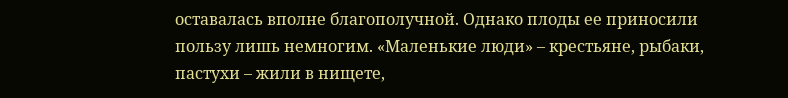оставалась вполне благополучной. Однако плоды ее приносили пользу лишь немногим. «Маленькие люди» – крестьяне, рыбаки, пастухи – жили в нищете,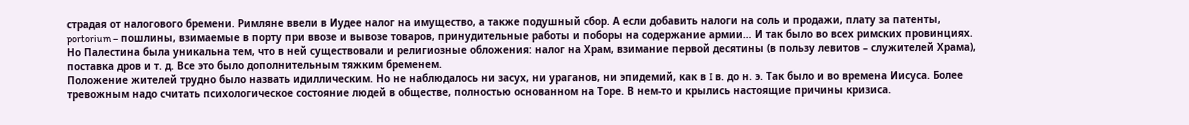страдая от налогового бремени. Римляне ввели в Иудее налог на имущество, а также подушный сбор. А если добавить налоги на соль и продажи, плату за патенты, portorium – пошлины, взимаемые в порту при ввозе и вывозе товаров, принудительные работы и поборы на содержание армии… И так было во всех римских провинциях. Но Палестина была уникальна тем, что в ней существовали и религиозные обложения: налог на Храм, взимание первой десятины (в пользу левитов – служителей Храма), поставка дров и т. д. Все это было дополнительным тяжким бременем.
Положение жителей трудно было назвать идиллическим. Но не наблюдалось ни засух, ни ураганов, ни эпидемий, как в I в. до н. э. Так было и во времена Иисуса. Более тревожным надо считать психологическое состояние людей в обществе, полностью основанном на Торе. В нем-то и крылись настоящие причины кризиса.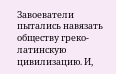Завоеватели пытались навязать обществу греко-латинскую цивилизацию. И,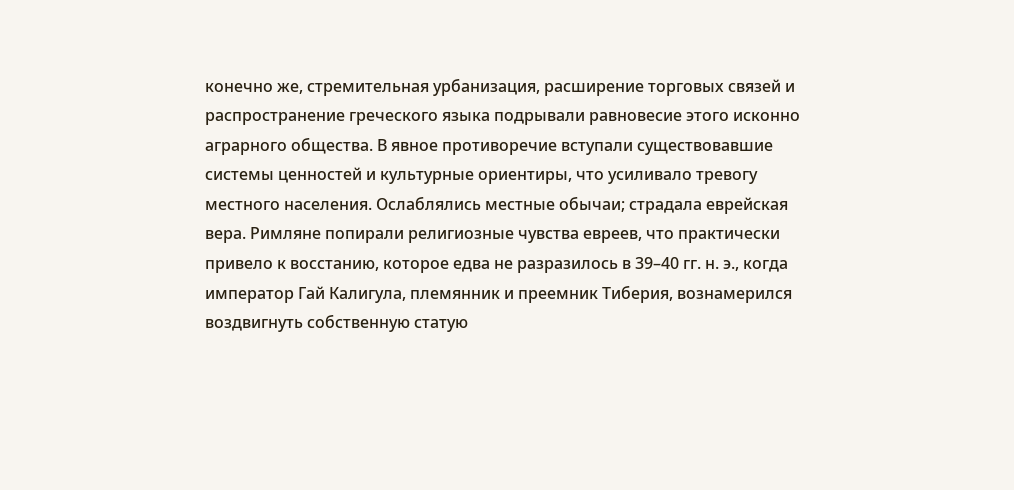конечно же, стремительная урбанизация, расширение торговых связей и распространение греческого языка подрывали равновесие этого исконно аграрного общества. В явное противоречие вступали существовавшие системы ценностей и культурные ориентиры, что усиливало тревогу местного населения. Ослаблялись местные обычаи; страдала еврейская вера. Римляне попирали религиозные чувства евреев, что практически привело к восстанию, которое едва не разразилось в 39–40 гг. н. э., когда император Гай Калигула, племянник и преемник Тиберия, вознамерился воздвигнуть собственную статую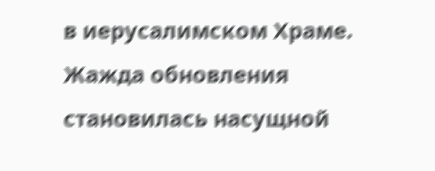в иерусалимском Храме.
Жажда обновления становилась насущной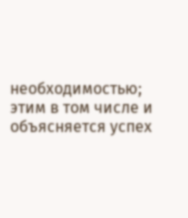необходимостью; этим в том числе и объясняется успех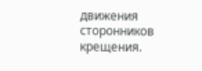движения сторонников крещения.